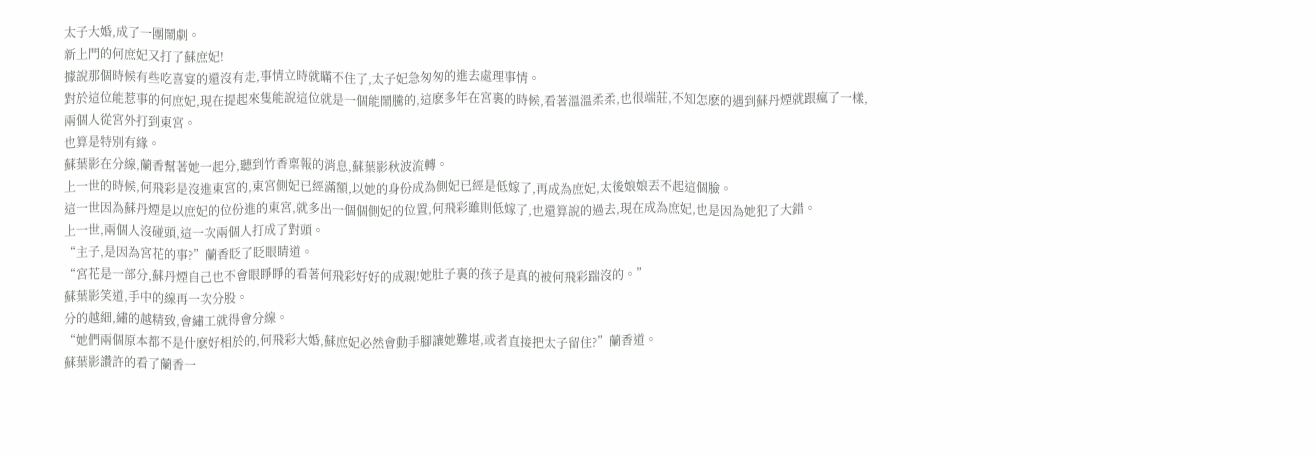太子大婚,成了一團鬧劇。
新上門的何庶妃又打了蘇庶妃!
據說那個時候有些吃喜宴的還沒有走,事情立時就瞞不住了,太子妃急匆匆的進去處理事情。
對於這位能惹事的何庶妃,現在提起來隻能說這位就是一個能鬧騰的,這麽多年在宮裏的時候,看著溫溫柔柔,也很端莊,不知怎麽的遇到蘇丹煙就跟瘋了一樣,兩個人從宮外打到東宮。
也算是特別有緣。
蘇葉影在分線,蘭香幫著她一起分,聽到竹香稟報的消息,蘇葉影秋波流轉。
上一世的時候,何飛彩是沒進東宮的,東宮側妃已經滿額,以她的身份成為側妃已經是低嫁了,再成為庶妃,太後娘娘丟不起這個臉。
這一世因為蘇丹煙是以庶妃的位份進的東宮,就多出一個個側妃的位置,何飛彩雖則低嫁了,也還算說的過去,現在成為庶妃,也是因為她犯了大錯。
上一世,兩個人沒碰頭,這一次兩個人打成了對頭。
“主子,是因為宮花的事?”蘭香眨了眨眼睛道。
“宮花是一部分,蘇丹煙自己也不會眼睜睜的看著何飛彩好好的成親!她肚子裏的孩子是真的被何飛彩踹沒的。”
蘇葉影笑道,手中的線再一次分股。
分的越細,繡的越精致,會繡工就得會分線。
“她們兩個原本都不是什麽好相於的,何飛彩大婚,蘇庶妃必然會動手腳讓她難堪,或者直接把太子留住?”蘭香道。
蘇葉影讚許的看了蘭香一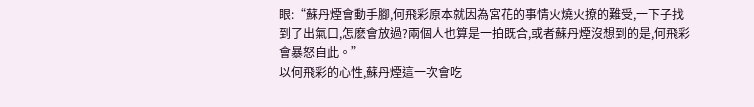眼:“蘇丹煙會動手腳,何飛彩原本就因為宮花的事情火燒火撩的難受,一下子找到了出氣口,怎麽會放過?兩個人也算是一拍既合,或者蘇丹煙沒想到的是,何飛彩會暴怒自此。”
以何飛彩的心性,蘇丹煙這一次會吃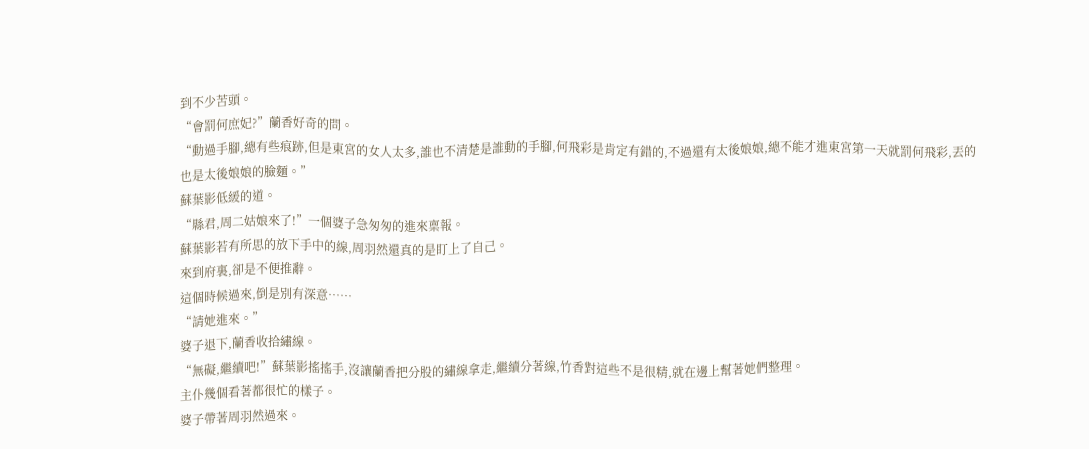到不少苦頭。
“會罰何庶妃?”蘭香好奇的問。
“動過手腳,總有些痕跡,但是東宮的女人太多,誰也不清楚是誰動的手腳,何飛彩是肯定有錯的,不過還有太後娘娘,總不能才進東宮第一天就罰何飛彩,丟的也是太後娘娘的臉麵。”
蘇葉影低緩的道。
“縣君,周二姑娘來了!”一個婆子急匆匆的進來稟報。
蘇葉影若有所思的放下手中的線,周羽然還真的是盯上了自己。
來到府裏,卻是不便推辭。
這個時候過來,倒是別有深意……
“請她進來。”
婆子退下,蘭香收拾繡線。
“無礙,繼續吧!”蘇葉影搖搖手,沒讓蘭香把分股的繡線拿走,繼續分著線,竹香對這些不是很精,就在邊上幫著她們整理。
主仆幾個看著都很忙的樣子。
婆子帶著周羽然過來。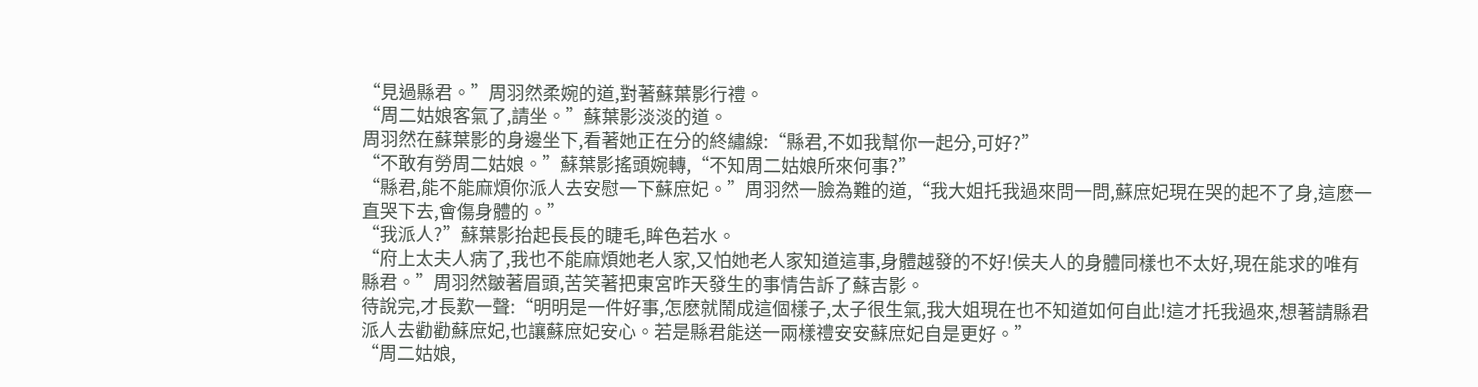“見過縣君。”周羽然柔婉的道,對著蘇葉影行禮。
“周二姑娘客氣了,請坐。”蘇葉影淡淡的道。
周羽然在蘇葉影的身邊坐下,看著她正在分的終繡線:“縣君,不如我幫你一起分,可好?”
“不敢有勞周二姑娘。”蘇葉影搖頭婉轉,“不知周二姑娘所來何事?”
“縣君,能不能麻煩你派人去安慰一下蘇庶妃。”周羽然一臉為難的道,“我大姐托我過來問一問,蘇庶妃現在哭的起不了身,這麽一直哭下去,會傷身體的。”
“我派人?”蘇葉影抬起長長的睫毛,眸色若水。
“府上太夫人病了,我也不能麻煩她老人家,又怕她老人家知道這事,身體越發的不好!侯夫人的身體同樣也不太好,現在能求的唯有縣君。”周羽然皺著眉頭,苦笑著把東宮昨天發生的事情告訴了蘇吉影。
待說完,才長歎一聲:“明明是一件好事,怎麽就鬧成這個樣子,太子很生氣,我大姐現在也不知道如何自此!這才托我過來,想著請縣君派人去勸勸蘇庶妃,也讓蘇庶妃安心。若是縣君能送一兩樣禮安安蘇庶妃自是更好。”
“周二姑娘,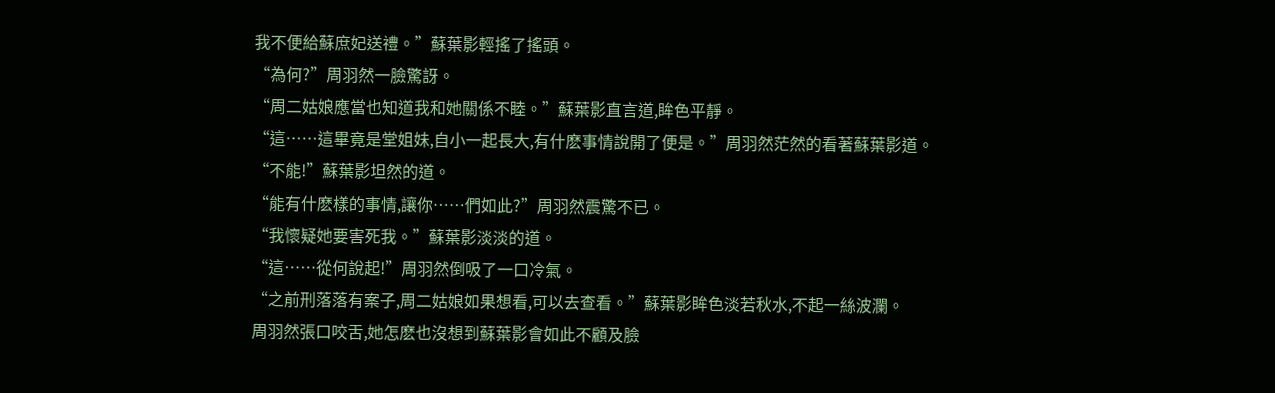我不便給蘇庶妃送禮。”蘇葉影輕搖了搖頭。
“為何?”周羽然一臉驚訝。
“周二姑娘應當也知道我和她關係不睦。”蘇葉影直言道,眸色平靜。
“這……這畢竟是堂姐妹,自小一起長大,有什麽事情說開了便是。”周羽然茫然的看著蘇葉影道。
“不能!”蘇葉影坦然的道。
“能有什麽樣的事情,讓你……們如此?”周羽然震驚不已。
“我懷疑她要害死我。”蘇葉影淡淡的道。
“這……從何說起!”周羽然倒吸了一口冷氣。
“之前刑落落有案子,周二姑娘如果想看,可以去查看。”蘇葉影眸色淡若秋水,不起一絲波瀾。
周羽然張口咬舌,她怎麽也沒想到蘇葉影會如此不顧及臉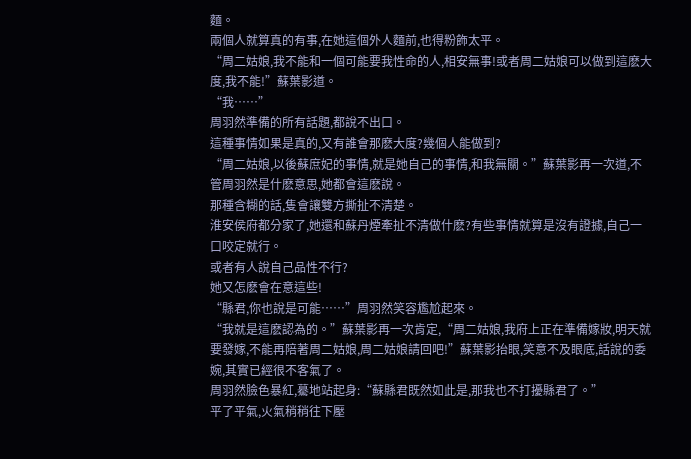麵。
兩個人就算真的有事,在她這個外人麵前,也得粉飾太平。
“周二姑娘,我不能和一個可能要我性命的人,相安無事!或者周二姑娘可以做到這麽大度,我不能!”蘇葉影道。
“我……”
周羽然準備的所有話題,都說不出口。
這種事情如果是真的,又有誰會那麽大度?幾個人能做到?
“周二姑娘,以後蘇庶妃的事情,就是她自己的事情,和我無關。”蘇葉影再一次道,不管周羽然是什麽意思,她都會這麽說。
那種含糊的話,隻會讓雙方撕扯不清楚。
淮安侯府都分家了,她還和蘇丹煙牽扯不清做什麽?有些事情就算是沒有證據,自己一口咬定就行。
或者有人說自己品性不行?
她又怎麽會在意這些!
“縣君,你也說是可能……”周羽然笑容尷尬起來。
“我就是這麽認為的。”蘇葉影再一次肯定,“周二姑娘,我府上正在準備嫁妝,明天就要發嫁,不能再陪著周二姑娘,周二姑娘請回吧!”蘇葉影抬眼,笑意不及眼底,話說的委婉,其實已經很不客氣了。
周羽然臉色暴紅,驀地站起身:“蘇縣君既然如此是,那我也不打擾縣君了。”
平了平氣,火氣稍稍往下壓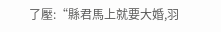了壓:“縣君馬上就要大婚,羽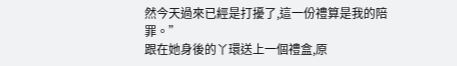然今天過來已經是打擾了,這一份禮算是我的陪罪。”
跟在她身後的丫環送上一個禮盒,原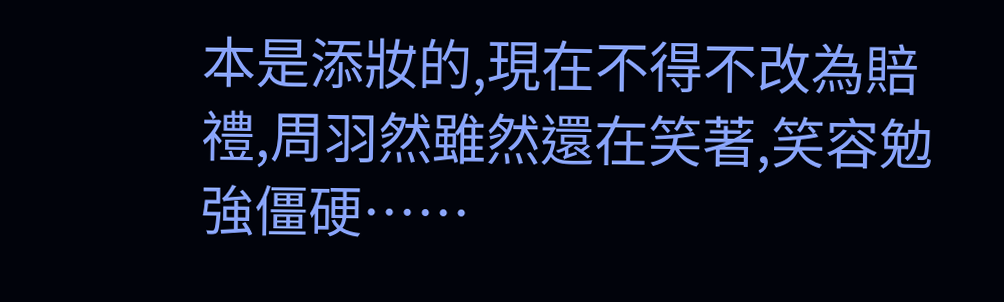本是添妝的,現在不得不改為賠禮,周羽然雖然還在笑著,笑容勉強僵硬……